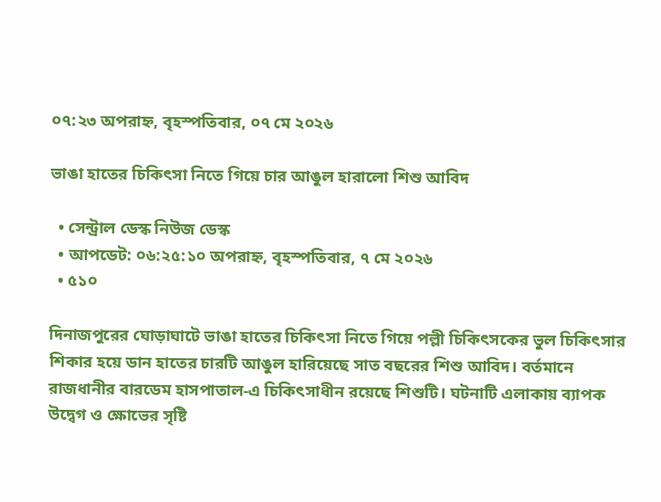০৭:২৩ অপরাহ্ন, বৃহস্পতিবার, ০৭ মে ২০২৬

ভাঙা হাতের চিকিৎসা নিতে গিয়ে চার আঙুল হারালো শিশু আবিদ

  • সেন্ট্রাল ডেস্ক নিউজ ডেস্ক
  • আপডেট: ০৬:২৫:১০ অপরাহ্ন, বৃহস্পতিবার, ৭ মে ২০২৬
  • ৫১০

দিনাজপুরের ঘোড়াঘাটে ভাঙা হাতের চিকিৎসা নিতে গিয়ে পল্লী চিকিৎসকের ভুল চিকিৎসার শিকার হয়ে ডান হাতের চারটি আঙুল হারিয়েছে সাত বছরের শিশু আবিদ। বর্তমানে রাজধানীর বারডেম হাসপাতাল-এ চিকিৎসাধীন রয়েছে শিশুটি। ঘটনাটি এলাকায় ব্যাপক উদ্বেগ ও ক্ষোভের সৃষ্টি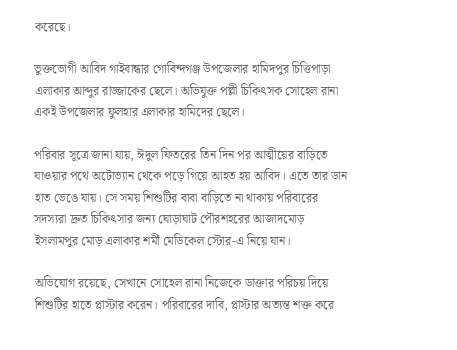করেছে।

ভুক্তভোগী আবিদ গাইবান্ধার গোবিন্দগঞ্জ উপজেলার হামিদপুর চিত্তিপাড়া এলাকার আব্দুর রাজ্জাকের ছেলে। অভিযুক্ত পল্লী চিকিৎসক সোহেল রানা একই উপজেলার ফুলহার এলাকার হামিদের ছেলে।

পরিবার সূত্রে জানা যায়, ঈদুল ফিতরের তিন দিন পর আত্মীয়ের বাড়িতে যাওয়ার পথে অটোভ্যান থেকে পড়ে গিয়ে আহত হয় আবিদ। এতে তার ডান হাত ভেঙে যায়। সে সময় শিশুটির বাবা বাড়িতে না থাকায় পরিবারের সদস্যরা দ্রুত চিকিৎসার জন্য ঘোড়াঘাট পৌরশহরের আজাদমোড় ইসলামপুর মোড় এলাকার শর্মী মেডিকেল স্টোর-এ নিয়ে যান।

অভিযোগ রয়েছে, সেখানে সোহেল রানা নিজেকে ডাক্তার পরিচয় দিয়ে শিশুটির হাতে প্লাস্টার করেন। পরিবারের দাবি, প্লাস্টার অত্যন্ত শক্ত করে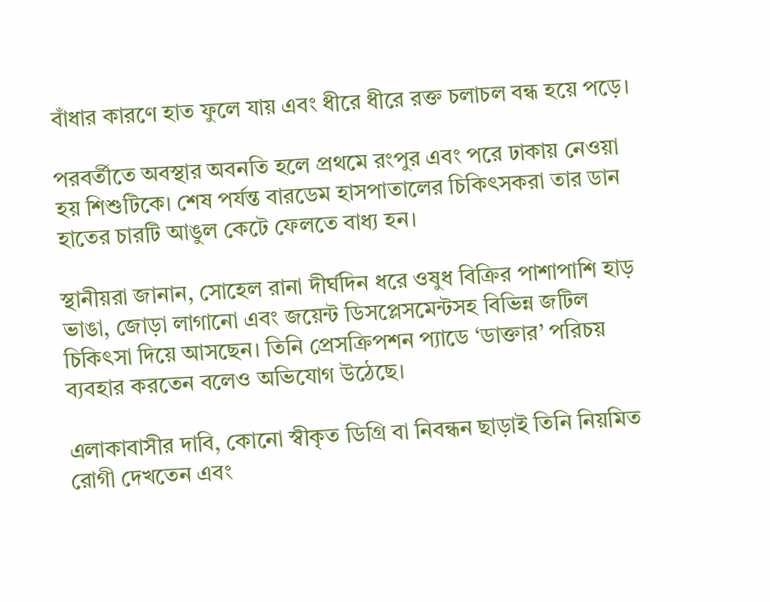বাঁধার কারণে হাত ফুলে যায় এবং ধীরে ধীরে রক্ত চলাচল বন্ধ হয়ে পড়ে।

পরবর্তীতে অবস্থার অবনতি হলে প্রথমে রংপুর এবং পরে ঢাকায় নেওয়া হয় শিশুটিকে। শেষ পর্যন্ত বারডেম হাসপাতালের চিকিৎসকরা তার ডান হাতের চারটি আঙুল কেটে ফেলতে বাধ্য হন।

স্থানীয়রা জানান, সোহেল রানা দীর্ঘদিন ধরে ওষুধ বিক্রির পাশাপাশি হাড় ভাঙা, জোড়া লাগানো এবং জয়েন্ট ডিসপ্লেসমেন্টসহ বিভিন্ন জটিল চিকিৎসা দিয়ে আসছেন। তিনি প্রেসক্রিপশন প্যাডে ‘ডাক্তার’ পরিচয় ব্যবহার করতেন বলেও অভিযোগ উঠেছে।

এলাকাবাসীর দাবি, কোনো স্বীকৃত ডিগ্রি বা নিবন্ধন ছাড়াই তিনি নিয়মিত রোগী দেখতেন এবং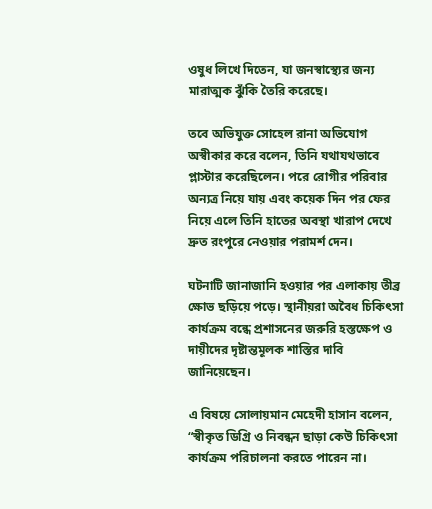ওষুধ লিখে দিতেন, যা জনস্বাস্থ্যের জন্য মারাত্মক ঝুঁকি তৈরি করেছে।

তবে অভিযুক্ত সোহেল রানা অভিযোগ অস্বীকার করে বলেন, তিনি যথাযথভাবে প্লাস্টার করেছিলেন। পরে রোগীর পরিবার অন্যত্র নিয়ে যায় এবং কয়েক দিন পর ফের নিয়ে এলে তিনি হাতের অবস্থা খারাপ দেখে দ্রুত রংপুরে নেওয়ার পরামর্শ দেন।

ঘটনাটি জানাজানি হওয়ার পর এলাকায় তীব্র ক্ষোভ ছড়িয়ে পড়ে। স্থানীয়রা অবৈধ চিকিৎসা কার্যক্রম বন্ধে প্রশাসনের জরুরি হস্তক্ষেপ ও দায়ীদের দৃষ্টান্তমূলক শাস্তির দাবি জানিয়েছেন।

এ বিষয়ে সোলায়মান মেহেদী হাসান বলেন,
“স্বীকৃত ডিগ্রি ও নিবন্ধন ছাড়া কেউ চিকিৎসা কার্যক্রম পরিচালনা করতে পারেন না।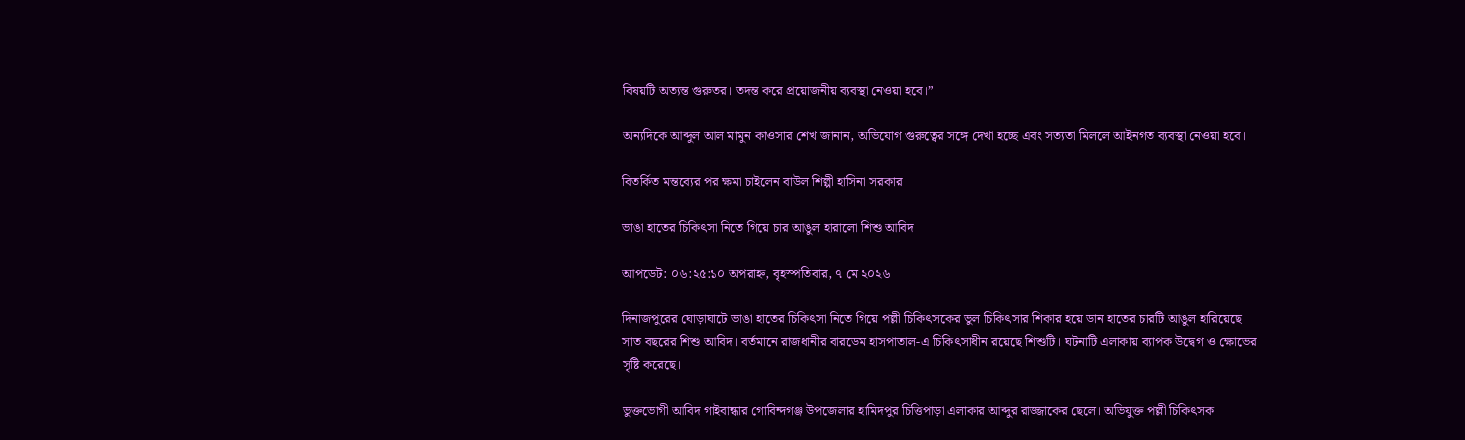বিষয়টি অত্যন্ত গুরুতর। তদন্ত করে প্রয়োজনীয় ব্যবস্থা নেওয়া হবে।”

অন্যদিকে আব্দুল আল মামুন কাওসার শেখ জানান, অভিযোগ গুরুত্বের সঙ্গে দেখা হচ্ছে এবং সত্যতা মিললে আইনগত ব্যবস্থা নেওয়া হবে।

বিতর্কিত মন্তব্যের পর ক্ষমা চাইলেন বাউল শিল্পী হাসিনা সরকার

ভাঙা হাতের চিকিৎসা নিতে গিয়ে চার আঙুল হারালো শিশু আবিদ

আপডেট: ০৬:২৫:১০ অপরাহ্ন, বৃহস্পতিবার, ৭ মে ২০২৬

দিনাজপুরের ঘোড়াঘাটে ভাঙা হাতের চিকিৎসা নিতে গিয়ে পল্লী চিকিৎসকের ভুল চিকিৎসার শিকার হয়ে ডান হাতের চারটি আঙুল হারিয়েছে সাত বছরের শিশু আবিদ। বর্তমানে রাজধানীর বারডেম হাসপাতাল-এ চিকিৎসাধীন রয়েছে শিশুটি। ঘটনাটি এলাকায় ব্যাপক উদ্বেগ ও ক্ষোভের সৃষ্টি করেছে।

ভুক্তভোগী আবিদ গাইবান্ধার গোবিন্দগঞ্জ উপজেলার হামিদপুর চিত্তিপাড়া এলাকার আব্দুর রাজ্জাকের ছেলে। অভিযুক্ত পল্লী চিকিৎসক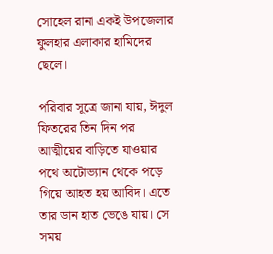সোহেল রানা একই উপজেলার ফুলহার এলাকার হামিদের ছেলে।

পরিবার সূত্রে জানা যায়, ঈদুল ফিতরের তিন দিন পর আত্মীয়ের বাড়িতে যাওয়ার পথে অটোভ্যান থেকে পড়ে গিয়ে আহত হয় আবিদ। এতে তার ডান হাত ভেঙে যায়। সে সময়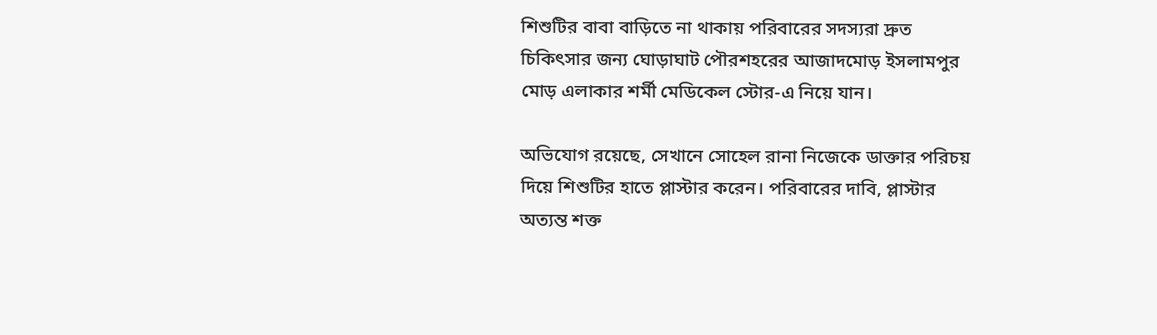শিশুটির বাবা বাড়িতে না থাকায় পরিবারের সদস্যরা দ্রুত চিকিৎসার জন্য ঘোড়াঘাট পৌরশহরের আজাদমোড় ইসলামপুর মোড় এলাকার শর্মী মেডিকেল স্টোর-এ নিয়ে যান।

অভিযোগ রয়েছে, সেখানে সোহেল রানা নিজেকে ডাক্তার পরিচয় দিয়ে শিশুটির হাতে প্লাস্টার করেন। পরিবারের দাবি, প্লাস্টার অত্যন্ত শক্ত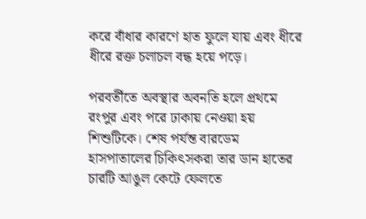করে বাঁধার কারণে হাত ফুলে যায় এবং ধীরে ধীরে রক্ত চলাচল বন্ধ হয়ে পড়ে।

পরবর্তীতে অবস্থার অবনতি হলে প্রথমে রংপুর এবং পরে ঢাকায় নেওয়া হয় শিশুটিকে। শেষ পর্যন্ত বারডেম হাসপাতালের চিকিৎসকরা তার ডান হাতের চারটি আঙুল কেটে ফেলতে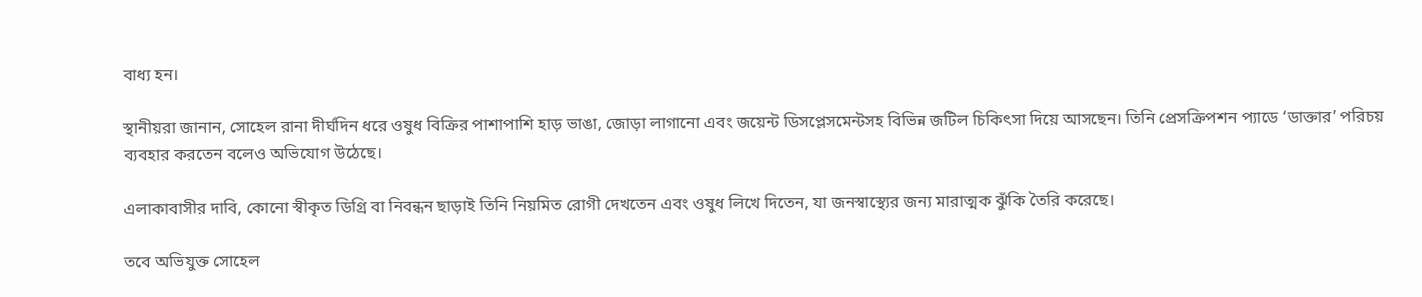বাধ্য হন।

স্থানীয়রা জানান, সোহেল রানা দীর্ঘদিন ধরে ওষুধ বিক্রির পাশাপাশি হাড় ভাঙা, জোড়া লাগানো এবং জয়েন্ট ডিসপ্লেসমেন্টসহ বিভিন্ন জটিল চিকিৎসা দিয়ে আসছেন। তিনি প্রেসক্রিপশন প্যাডে ‘ডাক্তার’ পরিচয় ব্যবহার করতেন বলেও অভিযোগ উঠেছে।

এলাকাবাসীর দাবি, কোনো স্বীকৃত ডিগ্রি বা নিবন্ধন ছাড়াই তিনি নিয়মিত রোগী দেখতেন এবং ওষুধ লিখে দিতেন, যা জনস্বাস্থ্যের জন্য মারাত্মক ঝুঁকি তৈরি করেছে।

তবে অভিযুক্ত সোহেল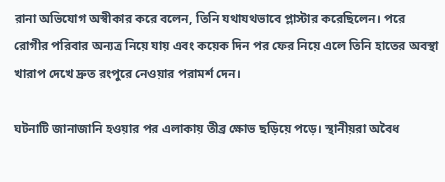রানা অভিযোগ অস্বীকার করে বলেন, তিনি যথাযথভাবে প্লাস্টার করেছিলেন। পরে রোগীর পরিবার অন্যত্র নিয়ে যায় এবং কয়েক দিন পর ফের নিয়ে এলে তিনি হাতের অবস্থা খারাপ দেখে দ্রুত রংপুরে নেওয়ার পরামর্শ দেন।

ঘটনাটি জানাজানি হওয়ার পর এলাকায় তীব্র ক্ষোভ ছড়িয়ে পড়ে। স্থানীয়রা অবৈধ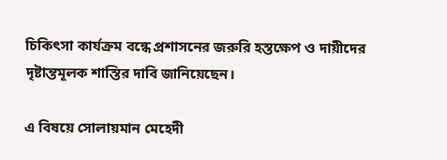চিকিৎসা কার্যক্রম বন্ধে প্রশাসনের জরুরি হস্তক্ষেপ ও দায়ীদের দৃষ্টান্তমূলক শাস্তির দাবি জানিয়েছেন।

এ বিষয়ে সোলায়মান মেহেদী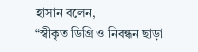হাসান বলেন,
“স্বীকৃত ডিগ্রি ও নিবন্ধন ছাড়া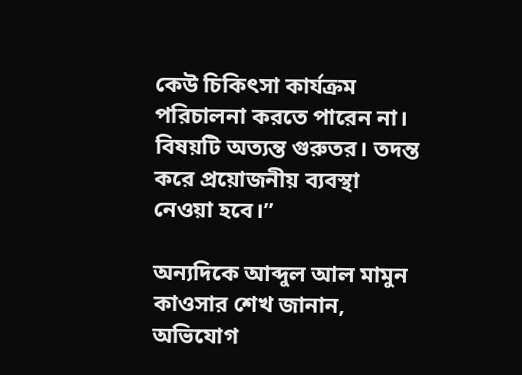কেউ চিকিৎসা কার্যক্রম পরিচালনা করতে পারেন না। বিষয়টি অত্যন্ত গুরুতর। তদন্ত করে প্রয়োজনীয় ব্যবস্থা নেওয়া হবে।”

অন্যদিকে আব্দুল আল মামুন কাওসার শেখ জানান, অভিযোগ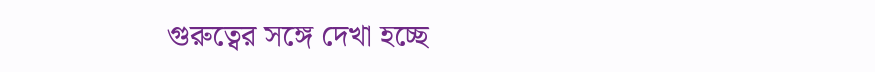গুরুত্বের সঙ্গে দেখা হচ্ছে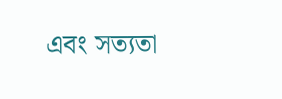এবং সত্যতা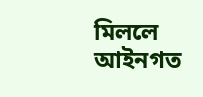মিললে আইনগত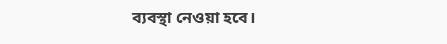ব্যবস্থা নেওয়া হবে।